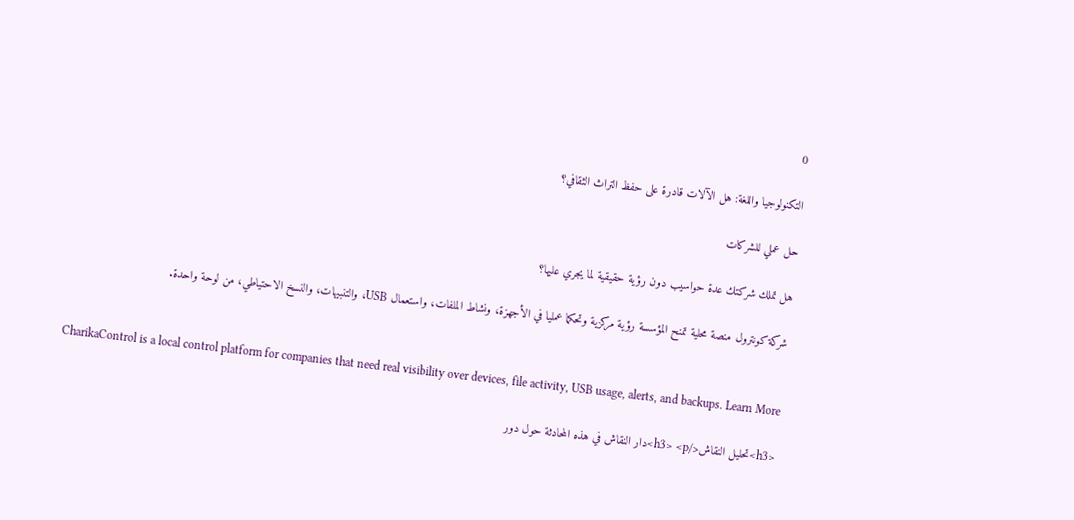0

التكنولوجيا واللغة: هل الآلات قادرة على حفظ التراث الثقافي؟

حل عملي للشركات

هل تملك شركتك عدة حواسيب دون رؤية حقيقية لما يجري عليها؟

شركة كونترول منصة محلية تمنح المؤسسة رؤية مركزية وتحكما عمليا في الأجهزة، ونشاط الملفات، واستعمال USB، والتنبيهات، والنسخ الاحتياطي، من لوحة واحدة.


CharikaControl is a local control platform for companies that need real visibility over devices, file activity, USB usage, alerts, and backups. Learn More

<h3>تحليل النقاش</h3> <p>دار النقاش في هذه المحادثة حول دور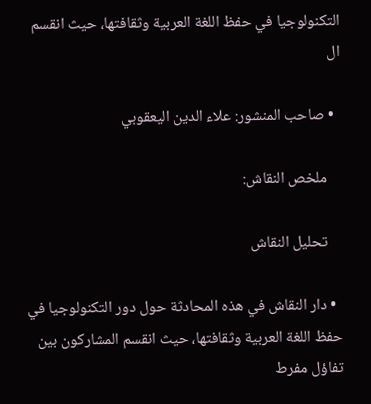التكنولوجيا في حفظ اللغة العربية وثقافتها، حيث انقسم ال

  • صاحب المنشور: علاء الدين اليعقوبي

    ملخص النقاش:

    تحليل النقاش

  • دار النقاش في هذه المحادثة حول دور التكنولوجيا في حفظ اللغة العربية وثقافتها، حيث انقسم المشاركون بين تفاؤل مفرط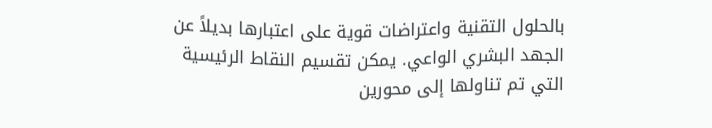بالحلول التقنية واعتراضات قوية على اعتبارها بديلاً عن الجهد البشري الواعي. يمكن تقسيم النقاط الرئيسية التي تم تناولها إلى محورين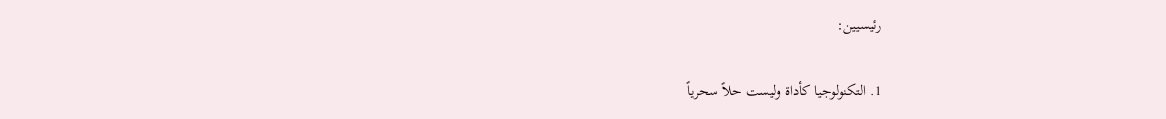رئيسيين:

1. التكنولوجيا كأداة وليست حلاً سحرياً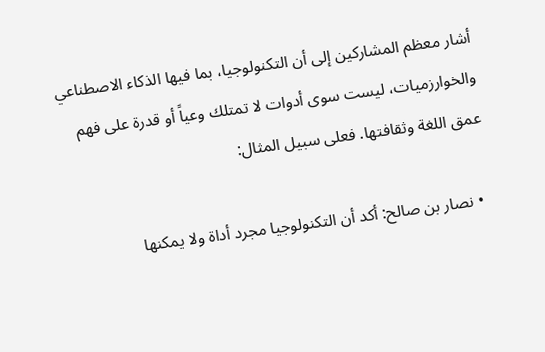أشار معظم المشاركين إلى أن التكنولوجيا، بما فيها الذكاء الاصطناعي والخوارزميات، ليست سوى أدوات لا تمتلك وعياً أو قدرة على فهم عمق اللغة وثقافتها. فعلى سبيل المثال:

  • نصار بن صالح: أكد أن التكنولوجيا مجرد أداة ولا يمكنها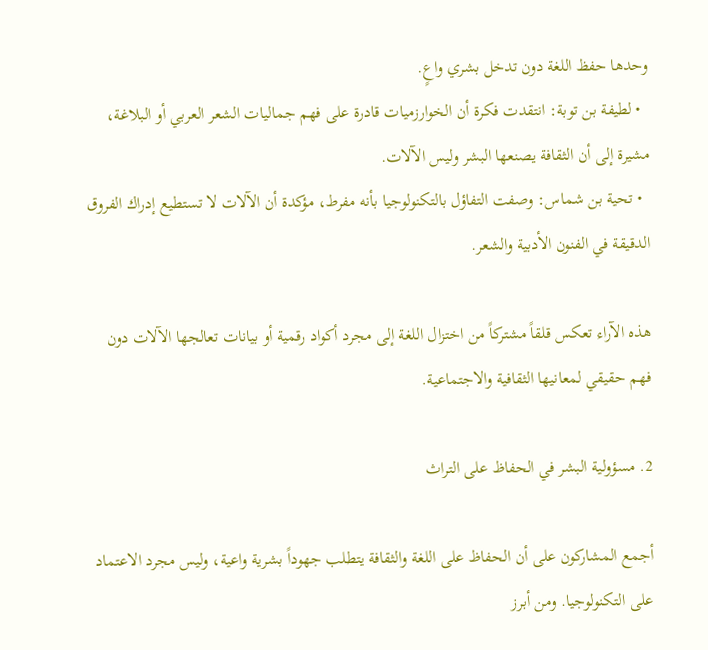وحدها حفظ اللغة دون تدخل بشري واعٍ.
  • لطيفة بن توبة: انتقدت فكرة أن الخوارزميات قادرة على فهم جماليات الشعر العربي أو البلاغة، مشيرة إلى أن الثقافة يصنعها البشر وليس الآلات.
  • تحية بن شماس: وصفت التفاؤل بالتكنولوجيا بأنه مفرط، مؤكدة أن الآلات لا تستطيع إدراك الفروق الدقيقة في الفنون الأدبية والشعر.

هذه الآراء تعكس قلقاً مشتركاً من اختزال اللغة إلى مجرد أكواد رقمية أو بيانات تعالجها الآلات دون فهم حقيقي لمعانيها الثقافية والاجتماعية.

2. مسؤولية البشر في الحفاظ على التراث

أجمع المشاركون على أن الحفاظ على اللغة والثقافة يتطلب جهوداً بشرية واعية، وليس مجرد الاعتماد على التكنولوجيا. ومن أبرز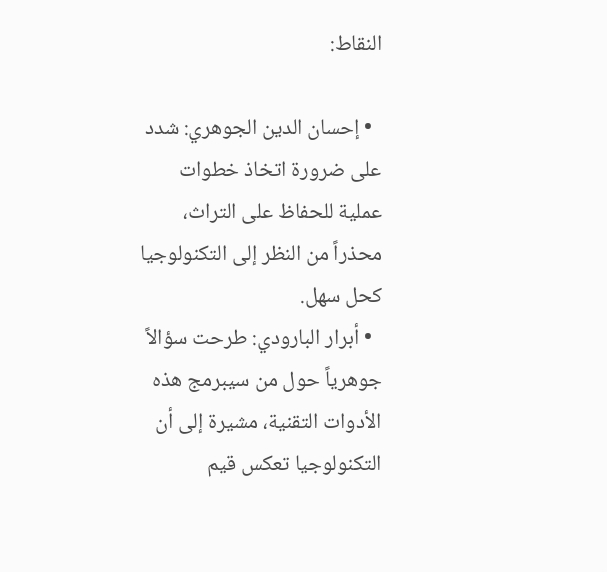النقاط:

  • إحسان الدين الجوهري: شدد على ضرورة اتخاذ خطوات عملية للحفاظ على التراث، محذراً من النظر إلى التكنولوجيا كحل سهل.
  • أبرار البارودي: طرحت سؤالاً جوهرياً حول من سيبرمج هذه الأدوات التقنية، مشيرة إلى أن التكنولوجيا تعكس قيم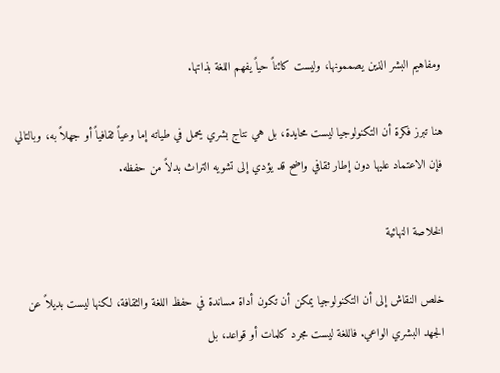ومفاهيم البشر الذين يصممونها، وليست كائناً حياً يفهم اللغة بذاتها.

هنا تبرز فكرة أن التكنولوجيا ليست محايدة، بل هي نتاج بشري يحمل في طياته إما وعياً ثقافياً أو جهلاً به، وبالتالي فإن الاعتماد عليها دون إطار ثقافي واضح قد يؤدي إلى تشويه التراث بدلاً من حفظه.

الخلاصة النهائية

خلص النقاش إلى أن التكنولوجيا يمكن أن تكون أداة مساندة في حفظ اللغة والثقافة، لكنها ليست بديلاً عن الجهد البشري الواعي. فاللغة ليست مجرد كلمات أو قواعد، بل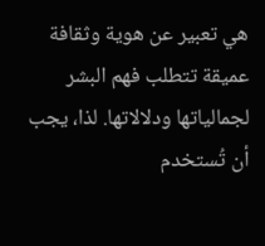هي تعبير عن هوية وثقافة عميقة تتطلب فهم البشر لجمالياتها ودلالاتها. لذا، يجب أن تُستخدم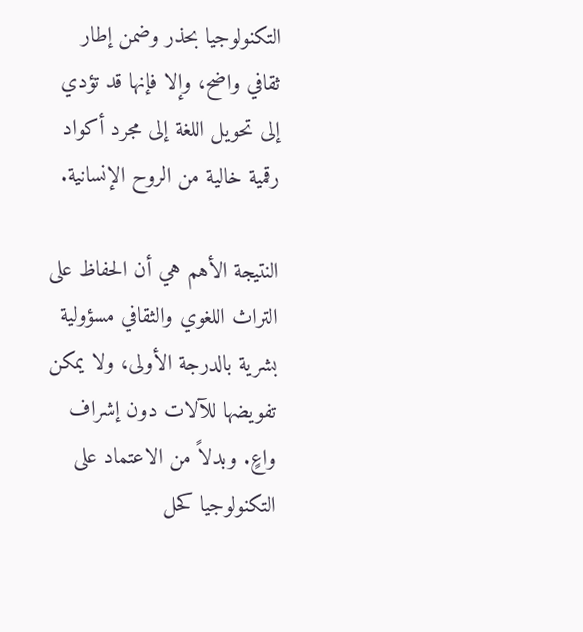التكنولوجيا بحذر وضمن إطار ثقافي واضح، وإلا فإنها قد تؤدي إلى تحويل اللغة إلى مجرد أكواد رقمية خالية من الروح الإنسانية.

النتيجة الأهم هي أن الحفاظ على التراث اللغوي والثقافي مسؤولية بشرية بالدرجة الأولى، ولا يمكن تفويضها للآلات دون إشراف واعٍ. وبدلاً من الاعتماد على التكنولوجيا كحل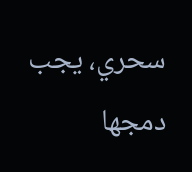سحري، يجب دمجها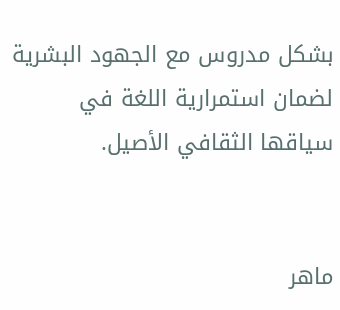بشكل مدروس مع الجهود البشرية لضمان استمرارية اللغة في سياقها الثقافي الأصيل.


ماهر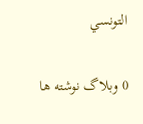التونسي

0 وبلاگ نوشته ها